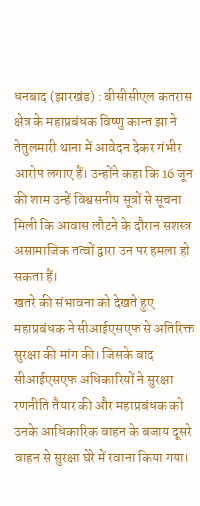धनबाद (झारखंड) : बीसीसीएल कतरास क्षेत्र के महाप्रबंधक विष्णु कान्त झा ने तेतुलमारी थाना में आवेदन देकर गंभीर आरोप लगाए हैं। उन्होंने कहा कि 16 जून की शाम उन्हें विश्वसनीय सूत्रों से सूचना मिली कि आवास लौटने के दौरान सशस्त्र असामाजिक तत्वों द्वारा उन पर हमला हो सकता हैं।
खतरे की संभावना को देखते हुए महाप्रबंधक ने सीआईएसएफ से अतिरिक्त सुरक्षा की मांग की। जिसके बाद सीआईएसएफ अधिकारियों ने सुरक्षा रणनीति तैयार की और महाप्रबंधक को उनके आधिकारिक वाहन के बजाय दूसरे वाहन से सुरक्षा घेरे में रवाना किया गया।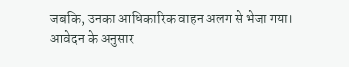जबकि, उनका आधिकारिक वाहन अलग से भेजा गया।
आवेदन के अनुसार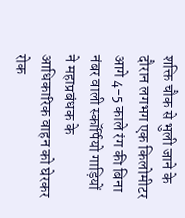शक्ति चौक से भुली जाने के दौरान लगभग एक किलोमीटर आगे 4-5 काले रंग की बिना नंबर वाली स्कॉर्पियो गाड़ियों ने महाप्रबंधक के आधिकारिक वाहन को घेरकर रोक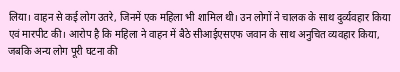लिया। वाहन से कई लोग उतरे, जिनमें एक महिला भी शामिल थी। उन लोगों ने चालक के साथ दुर्व्यवहार किया एवं मारपीट की। आरोप है कि महिला ने वाहन में बैठे सीआईएसएफ जवान के साथ अनुचित व्यवहार किया, जबकि अन्य लोग पूरी घटना की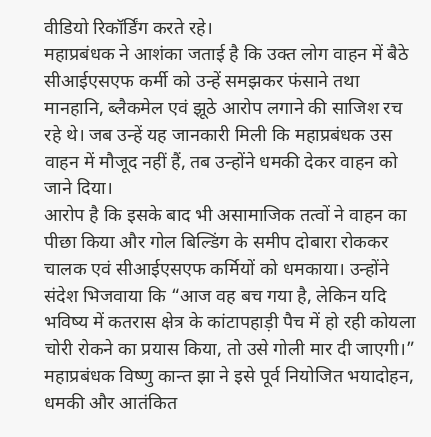वीडियो रिकॉर्डिंग करते रहे।
महाप्रबंधक ने आशंका जताई है कि उक्त लोग वाहन में बैठे सीआईएसएफ कर्मी को उन्हें समझकर फंसाने तथा मानहानि, ब्लैकमेल एवं झूठे आरोप लगाने की साजिश रच रहे थे। जब उन्हें यह जानकारी मिली कि महाप्रबंधक उस वाहन में मौजूद नहीं हैं, तब उन्होंने धमकी देकर वाहन को जाने दिया।
आरोप है कि इसके बाद भी असामाजिक तत्वों ने वाहन का पीछा किया और गोल बिल्डिंग के समीप दोबारा रोककर चालक एवं सीआईएसएफ कर्मियों को धमकाया। उन्होंने संदेश भिजवाया कि “आज वह बच गया है, लेकिन यदि भविष्य में कतरास क्षेत्र के कांटापहाड़ी पैच में हो रही कोयला चोरी रोकने का प्रयास किया, तो उसे गोली मार दी जाएगी।”
महाप्रबंधक विष्णु कान्त झा ने इसे पूर्व नियोजित भयादोहन, धमकी और आतंकित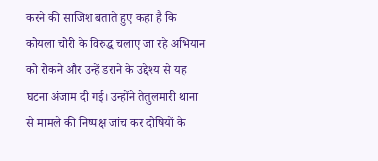करने की साजिश बताते हुए कहा है कि कोयला चोरी के विरुद्ध चलाए जा रहे अभियान को रोकने और उन्हें डराने के उद्देश्य से यह घटना अंजाम दी गई। उन्होंने तेतुलमारी थाना से मामले की निष्पक्ष जांच कर दोषियों के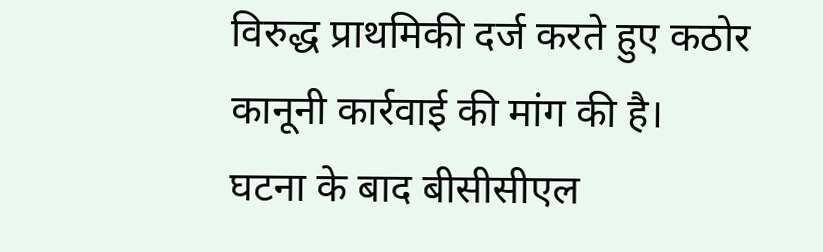विरुद्ध प्राथमिकी दर्ज करते हुए कठोर कानूनी कार्रवाई की मांग की है।
घटना के बाद बीसीसीएल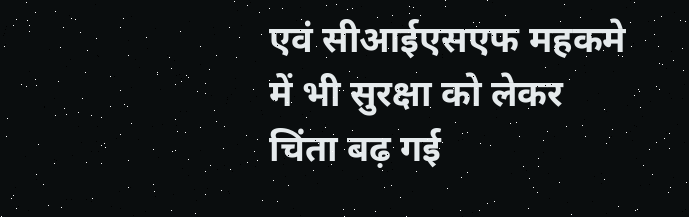एवं सीआईएसएफ महकमे में भी सुरक्षा को लेकर चिंता बढ़ गई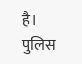है। पुलिस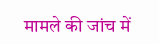मामले की जांच में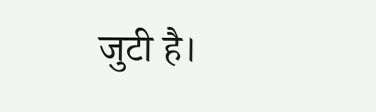जुटी है।